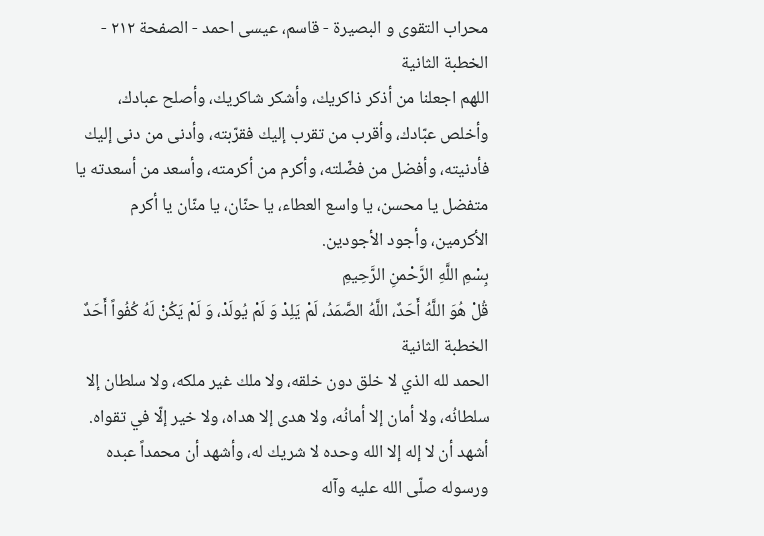محراب التقوى و البصيرة - قاسم، عيسى احمد - الصفحة ٢١٢ - الخطبة الثانية
اللهم اجعلنا من أذكر ذاكريك، وأشكر شاكريك، وأصلح عبادك، وأخلص عبّادك، وأقرب من تقرب إليك فقرّبته، وأدنى من دنى إليك فأدنيته، وأفضل من فضّلته، وأكرم من أكرمته، وأسعد من أسعدته يا متفضل يا محسن، يا واسع العطاء، يا حنّان، يا منّان يا أكرم الأكرمين، وأجود الأجودين.
بِسْمِ اللَّهِ الرَّحْمنِ الرَّحِيمِ
قُلْ هُوَ اللَّهُ أَحَدٌ، اللَّهُ الصَّمَدُ، لَمْ يَلِدْ وَ لَمْ يُولَدْ، وَ لَمْ يَكُنْ لَهُ كُفُواً أَحَدٌ
الخطبة الثانية
الحمد لله الذي لا خلق دون خلقه، ولا ملك غير ملكه، ولا سلطان إلا سلطانُه، ولا أمان إلا أمانُه، ولا هدى إلا هداه، ولا خير إلّا في تقواه.
أشهد أن لا إله إلا الله وحده لا شريك له، وأشهد أن محمداً عبده ورسوله صلّى الله عليه وآله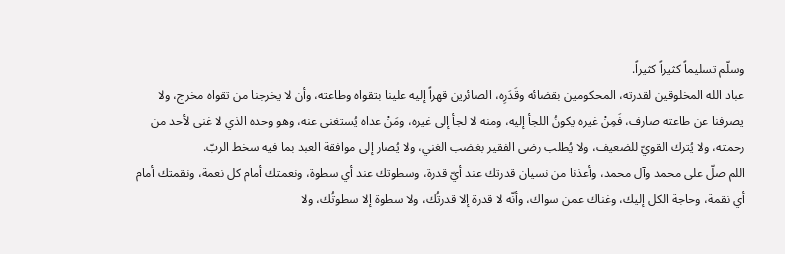وسلّم تسليماً كثيراً كثيراً.
عباد الله المخلوقين لقدرته، المحكومين بقضائه وقَدَرِه، الصائرين قهراً إليه علينا بتقواه وطاعته، وأن لا يخرجنا من تقواه مخرج، ولا يصرفنا عن طاعته صارف، فَمِنْ غيره يكونُ اللجأ إليه، ومنه لا لجأ إلى غيره، ومَنْ عداه يُستغنى عنه، وهو وحده الذي لا غنى لأحد من رحمته، ولا يُترك القويّ للضعيف، ولا يُطلب رضى الفقير بغضب الغني، ولا يُصار إلى موافقة العبد بما فيه سخط الربّ.
اللم صلّ على محمد وآل محمد، وأعذنا من نسيان قدرتك عند أيّ قدرة، وسطوتك عند أي سطوة، ونعمتك أمام كل نعمة، ونقمتك أمام أي نقمة، وحاجة الكل إليك، وغناك عمن سواك، وأنّه لا قدرة إلا قدرتُك، ولا سطوة إلا سطوتُك، ولا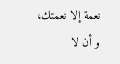نعمة إلا نعمتك، و أن لا